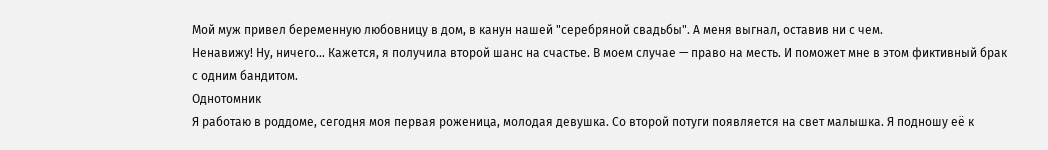Мой муж привел беременную любовницу в дом, в канун нашей "серебряной свадьбы". А меня выгнал, оставив ни с чем.
Ненавижу! Ну, ничего... Кажется, я получила второй шанс на счастье. В моем случае — право на месть. И поможет мне в этом фиктивный брак с одним бандитом.
Однотомник
Я работаю в роддоме, сегодня моя первая роженица, молодая девушка. Со второй потуги появляется на свет малышка. Я подношу её к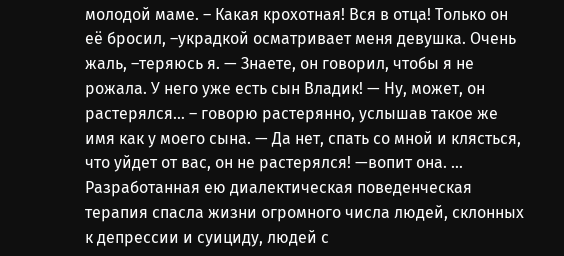молодой маме. – Какая крохотная! Вся в отца! Только он её бросил, –украдкой осматривает меня девушка. Очень жаль, –теряюсь я. — Знаете, он говорил, чтобы я не рожала. У него уже есть сын Владик! — Ну, может, он растерялся… – говорю растерянно, услышав такое же имя как у моего сына. — Да нет, спать со мной и клясться, что уйдет от вас, он не растерялся! —вопит она. ...
Разработанная ею диалектическая поведенческая терапия спасла жизни огромного числа людей, склонных к депрессии и суициду, людей с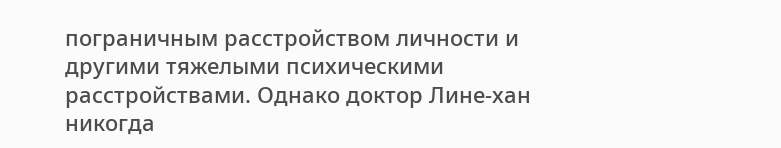пограничным расстройством личности и другими тяжелыми психическими расстройствами. Однако доктор Лине-хан никогда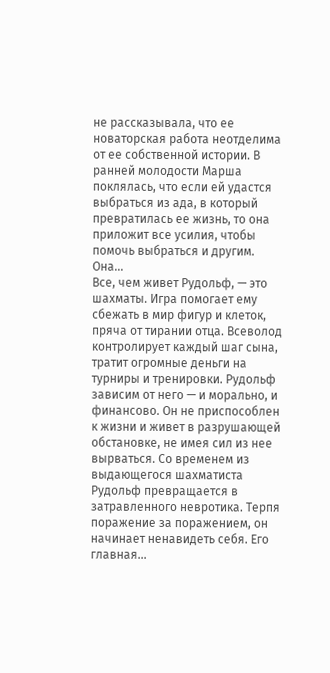не рассказывала, что ее новаторская работа неотделима от ее собственной истории. В ранней молодости Марша поклялась, что если ей удастся выбраться из ада, в который превратилась ее жизнь, то она приложит все усилия, чтобы помочь выбраться и другим. Она...
Все, чем живет Рудольф, — это шахматы. Игра помогает ему сбежать в мир фигур и клеток, пряча от тирании отца. Всеволод контролирует каждый шаг сына, тратит огромные деньги на турниры и тренировки. Рудольф зависим от него — и морально, и финансово. Он не приспособлен к жизни и живет в разрушающей обстановке, не имея сил из нее вырваться. Со временем из выдающегося шахматиста Рудольф превращается в затравленного невротика. Терпя поражение за поражением, он начинает ненавидеть себя. Его главная...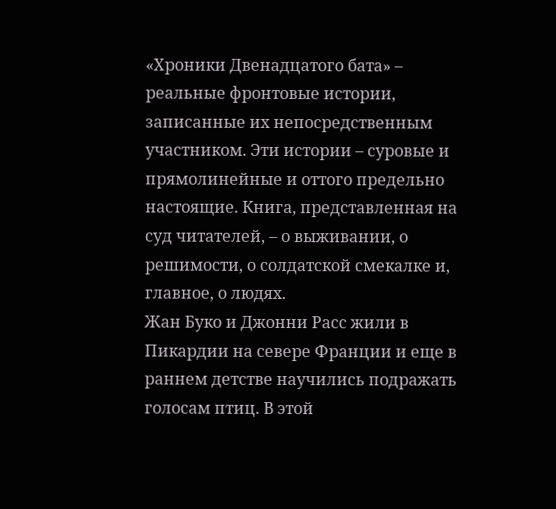«Хроники Двенадцатого бата» – реальные фронтовые истории, записанные их непосредственным участником. Эти истории – суровые и прямолинейные и оттого предельно настоящие. Книга, представленная на суд читателей, – о выживании, о решимости, о солдатской смекалке и, главное, о людях.
Жан Буко и Джонни Расс жили в Пикардии на севере Франции и еще в раннем детстве научились подражать голосам птиц. В этой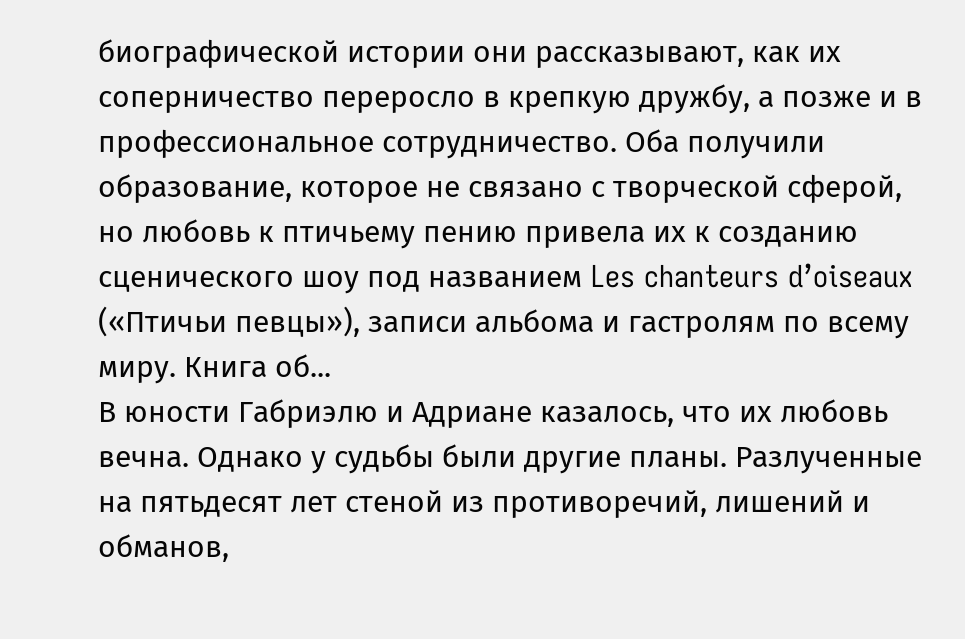биографической истории они рассказывают, как их соперничество переросло в крепкую дружбу, а позже и в профессиональное сотрудничество. Оба получили образование, которое не связано с творческой сферой, но любовь к птичьему пению привела их к созданию сценического шоу под названием Les chanteurs d’oiseaux («Птичьи певцы»), записи альбома и гастролям по всему миру. Книга об...
В юности Габриэлю и Адриане казалось, что их любовь вечна. Однако у судьбы были другие планы. Разлученные на пятьдесят лет стеной из противоречий, лишений и обманов,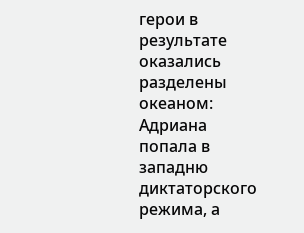герои в результате оказались разделены океаном: Адриана попала в западню диктаторского режима, а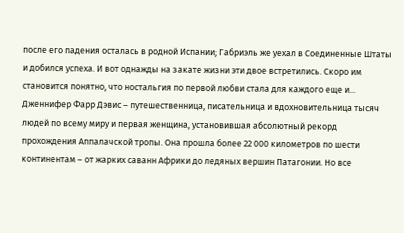после его падения осталась в родной Испании; Габриэль же уехал в Соединенные Штаты и добился успеха. И вот однажды на закате жизни эти двое встретились. Скоро им становится понятно, что ностальгия по первой любви стала для каждого еще и...
Дженнифер Фарр Дэвис – путешественница, писательница и вдохновительница тысяч людей по всему миру и первая женщина, установившая абсолютный рекорд прохождения Аппалачской тропы. Она прошла более 22 000 километров по шести континентам – от жарких саванн Африки до ледяных вершин Патагонии. Но все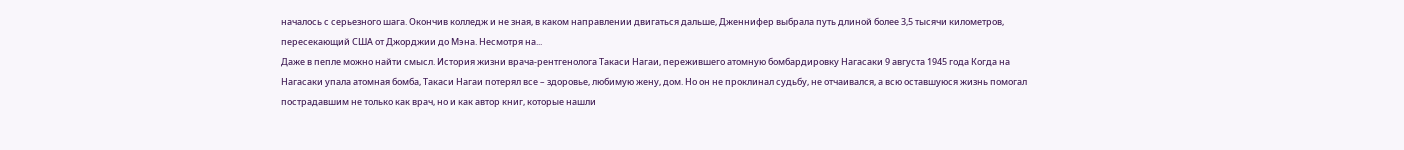началось с серьезного шага. Окончив колледж и не зная, в каком направлении двигаться дальше, Дженнифер выбрала путь длиной более 3,5 тысячи километров, пересекающий США от Джорджии до Мэна. Несмотря на...
Даже в пепле можно найти смысл. История жизни врача-рентгенолога Такаси Нагаи, пережившего атомную бомбардировку Нагасаки 9 августа 1945 года Когда на Нагасаки упала атомная бомба, Такаси Нагаи потерял все – здоровье, любимую жену, дом. Но он не проклинал судьбу, не отчаивался, а всю оставшуюся жизнь помогал пострадавшим не только как врач, но и как автор книг, которые нашли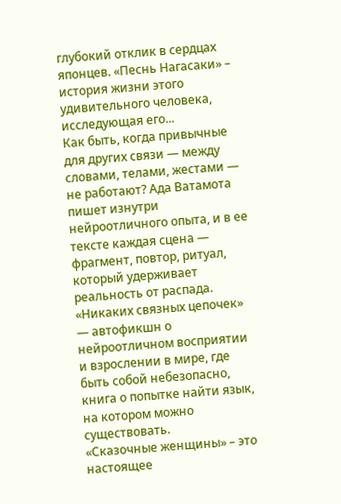глубокий отклик в сердцах японцев. «Песнь Нагасаки» – история жизни этого удивительного человека, исследующая его...
Как быть, когда привычные для других связи — между словами, телами, жестами — не работают? Ада Ватамота пишет изнутри нейроотличного опыта, и в ее тексте каждая сцена — фрагмент, повтор, ритуал, который удерживает реальность от распада.
«Никаких связных цепочек» — автофикшн о нейроотличном восприятии и взрослении в мире, где быть собой небезопасно, книга о попытке найти язык, на котором можно существовать.
«Сказочные женщины» – это настоящее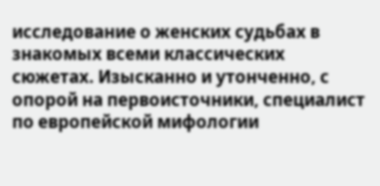исследование о женских судьбах в знакомых всеми классических сюжетах. Изысканно и утонченно, с опорой на первоисточники, специалист по европейской мифологии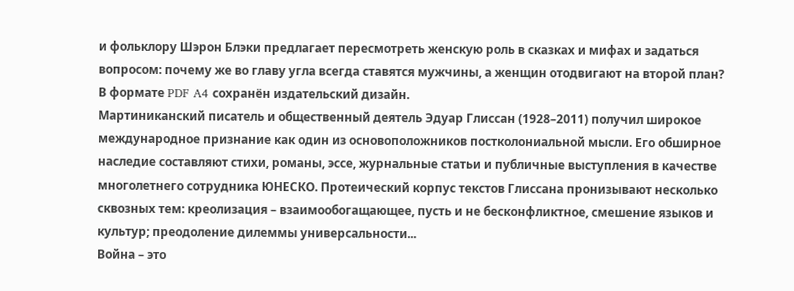и фольклору Шэрон Блэки предлагает пересмотреть женскую роль в сказках и мифах и задаться вопросом: почему же во главу угла всегда ставятся мужчины, а женщин отодвигают на второй план?
В формате PDF A4 сохранён издательский дизайн.
Мартиниканский писатель и общественный деятель Эдуар Глиссан (1928–2011) получил широкое международное признание как один из основоположников постколониальной мысли. Его обширное наследие составляют стихи, романы, эссе, журнальные статьи и публичные выступления в качестве многолетнего сотрудника ЮНЕСКО. Протеический корпус текстов Глиссана пронизывают несколько сквозных тем: креолизация – взаимообогащающее, пусть и не бесконфликтное, смешение языков и культур; преодоление дилеммы универсальности...
Война – это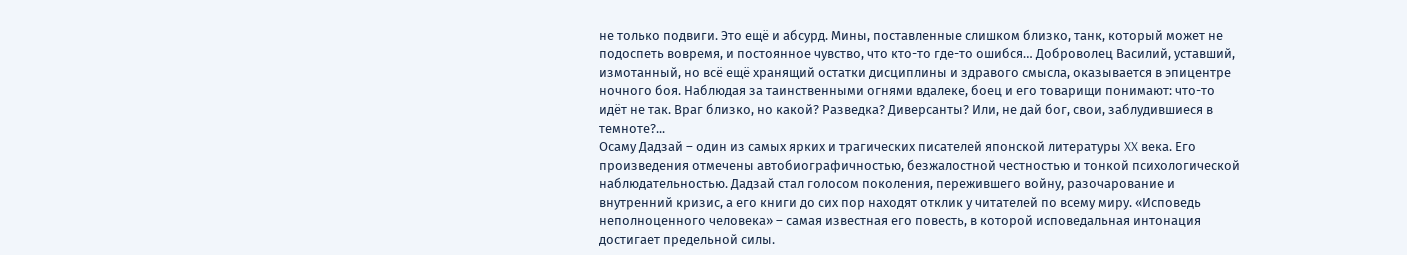не только подвиги. Это ещё и абсурд. Мины, поставленные слишком близко, танк, который может не подоспеть вовремя, и постоянное чувство, что кто-то где-то ошибся… Доброволец Василий, уставший, измотанный, но всё ещё хранящий остатки дисциплины и здравого смысла, оказывается в эпицентре ночного боя. Наблюдая за таинственными огнями вдалеке, боец и его товарищи понимают: что-то идёт не так. Враг близко, но какой? Разведка? Диверсанты? Или, не дай бог, свои, заблудившиеся в темноте?...
Осаму Дадзай – один из самых ярких и трагических писателей японской литературы XX века. Его произведения отмечены автобиографичностью, безжалостной честностью и тонкой психологической наблюдательностью. Дадзай стал голосом поколения, пережившего войну, разочарование и внутренний кризис, а его книги до сих пор находят отклик у читателей по всему миру. «Исповедь неполноценного человека» – самая известная его повесть, в которой исповедальная интонация достигает предельной силы.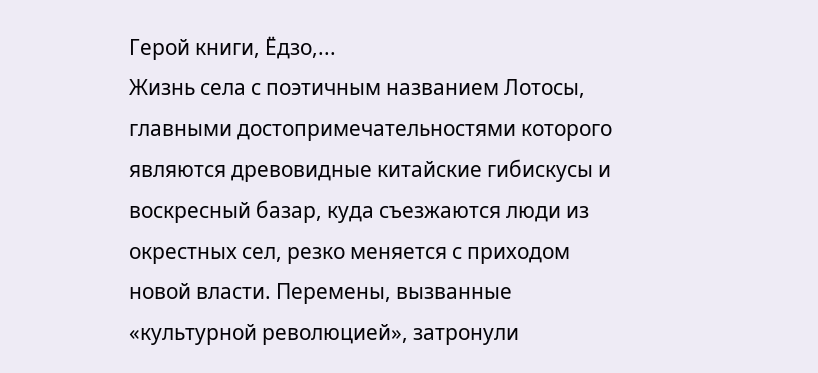Герой книги, Ёдзо,...
Жизнь села с поэтичным названием Лотосы, главными достопримечательностями которого являются древовидные китайские гибискусы и воскресный базар, куда съезжаются люди из окрестных сел, резко меняется с приходом новой власти. Перемены, вызванные «культурной революцией», затронули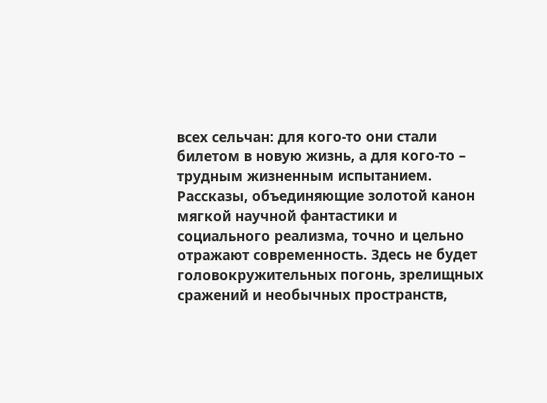всех сельчан: для кого-то они стали билетом в новую жизнь, а для кого-то – трудным жизненным испытанием.
Рассказы, объединяющие золотой канон мягкой научной фантастики и социального реализма, точно и цельно отражают современность. Здесь не будет головокружительных погонь, зрелищных сражений и необычных пространств,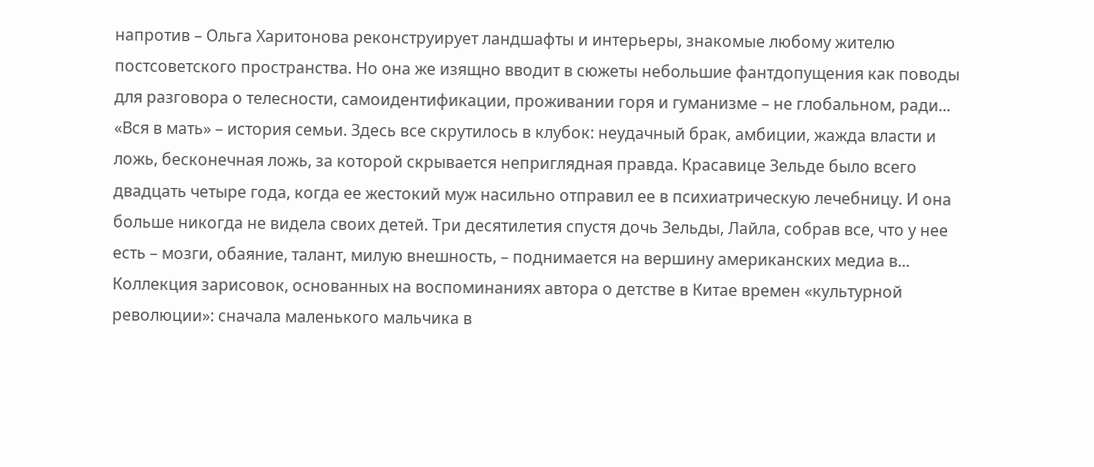напротив – Ольга Харитонова реконструирует ландшафты и интерьеры, знакомые любому жителю постсоветского пространства. Но она же изящно вводит в сюжеты небольшие фантдопущения как поводы для разговора о телесности, самоидентификации, проживании горя и гуманизме – не глобальном, ради...
«Вся в мать» – история семьи. Здесь все скрутилось в клубок: неудачный брак, амбиции, жажда власти и ложь, бесконечная ложь, за которой скрывается неприглядная правда. Красавице Зельде было всего двадцать четыре года, когда ее жестокий муж насильно отправил ее в психиатрическую лечебницу. И она больше никогда не видела своих детей. Три десятилетия спустя дочь Зельды, Лайла, собрав все, что у нее есть – мозги, обаяние, талант, милую внешность, – поднимается на вершину американских медиа в...
Коллекция зарисовок, основанных на воспоминаниях автора о детстве в Китае времен «культурной революции»: сначала маленького мальчика в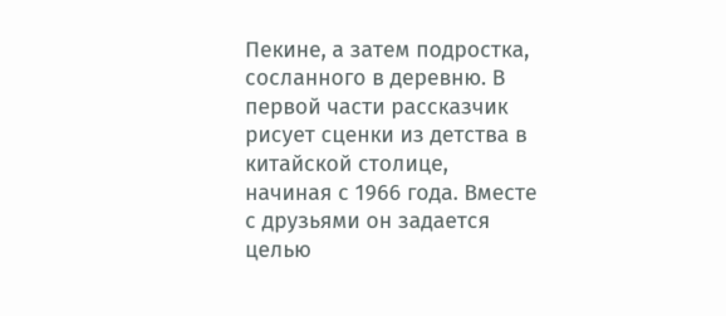Пекине, а затем подростка, сосланного в деревню. В первой части рассказчик рисует сценки из детства в китайской столице, начиная с 1966 года. Вместе с друзьями он задается целью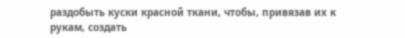раздобыть куски красной ткани, чтобы, привязав их к рукам, создать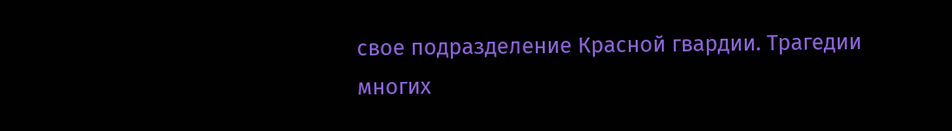свое подразделение Красной гвардии. Трагедии многих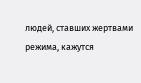людей, ставших жертвами режима, кажутся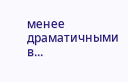менее драматичными в...